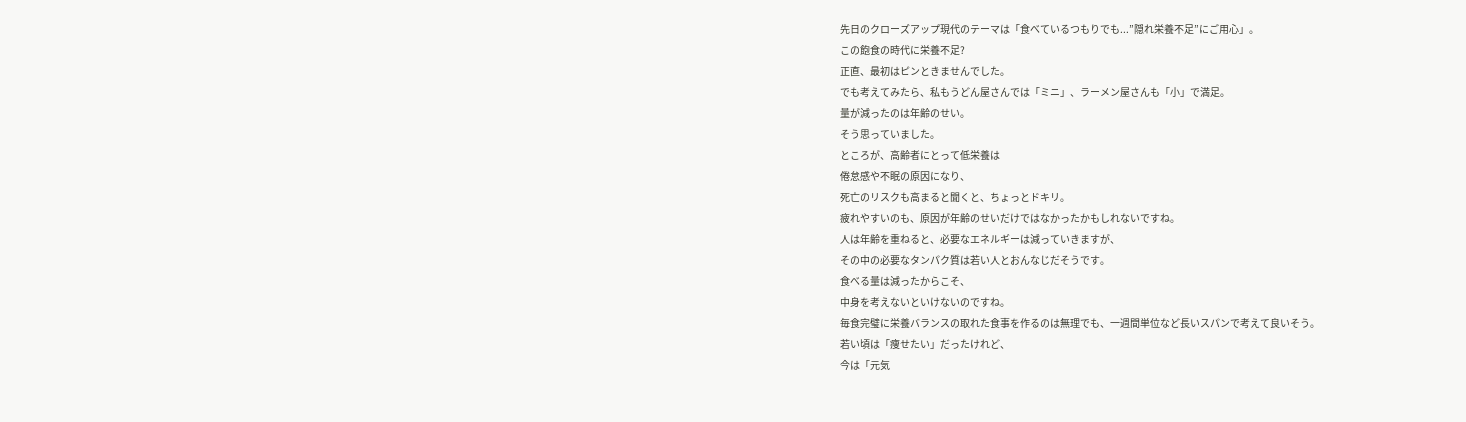先日のクローズアップ現代のテーマは「食べているつもりでも...”隠れ栄養不足”にご用心」。
この飽食の時代に栄養不足?
正直、最初はピンときませんでした。
でも考えてみたら、私もうどん屋さんでは「ミニ」、ラーメン屋さんも「小」で満足。
量が減ったのは年齢のせい。
そう思っていました。
ところが、高齢者にとって低栄養は
倦怠感や不眠の原因になり、
死亡のリスクも高まると聞くと、ちょっとドキリ。
疲れやすいのも、原因が年齢のせいだけではなかったかもしれないですね。
人は年齢を重ねると、必要なエネルギーは減っていきますが、
その中の必要なタンパク質は若い人とおんなじだそうです。
食べる量は減ったからこそ、
中身を考えないといけないのですね。
毎食完璧に栄養バランスの取れた食事を作るのは無理でも、一週間単位など長いスパンで考えて良いそう。
若い頃は「痩せたい」だったけれど、
今は「元気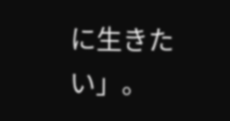に生きたい」。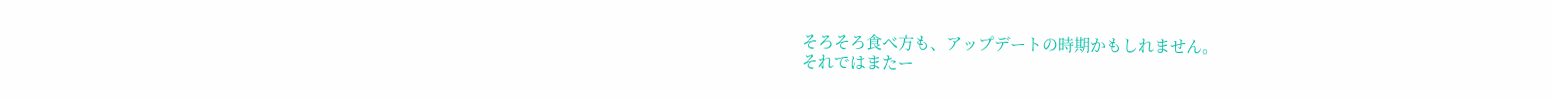そろそろ食べ方も、アップデートの時期かもしれません。
それではまたー